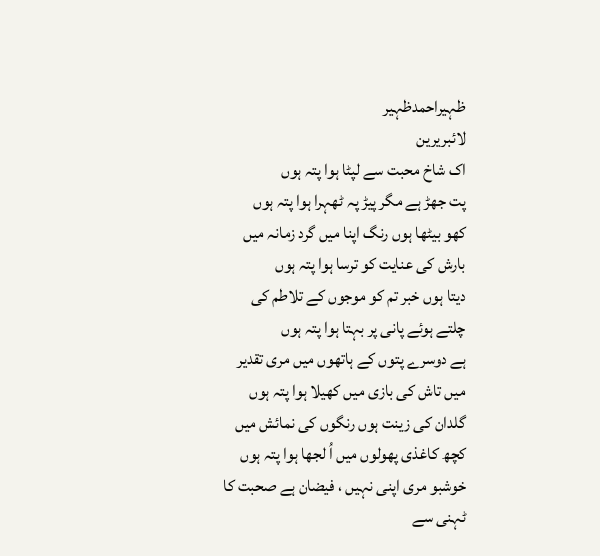ظہیراحمدظہیر
لائبریرین
اک شاخ محبت سے لپٹا ہوا پتہ ہوں
پت جھڑ ہے مگر پیڑ پہ ٹھہرا ہوا پتہ ہوں
کھو بیٹھا ہوں رنگ اپنا میں گرد زمانہ میں
بارش کی عنایت کو ترسا ہوا پتہ ہوں
دیتا ہوں خبر تم کو موجوں کے تلاطم کی
چلتے ہوئے پانی پر بہتا ہوا پتہ ہوں
ہے دوسرے پتوں کے ہاتھوں میں مری تقدیر
میں تاش کی بازی میں کھیلا ہوا پتہ ہوں
گلدان کی زینت ہوں رنگوں کی نمائش میں
کچھ کاغذی پھولوں میں اُ لجھا ہوا پتہ ہوں
خوشبو مری اپنی نہیں ، فیضان ہے صحبت کا
ٹہنی سے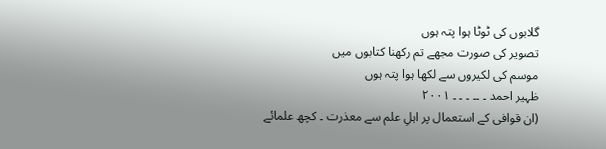گلابوں کی ٹوٹا ہوا پتہ ہوں
تصویر کی صورت مجھے تم رکھنا کتابوں میں
موسم کی لکیروں سے لکھا ہوا پتہ ہوں
ظہیر احمد ۔ ۔۔ ۔ ۔ ۔ ۲۰۰۱
(ان قوافی کے استعمال پر اہلِ علم سے معذرت ۔ کچھ علمائے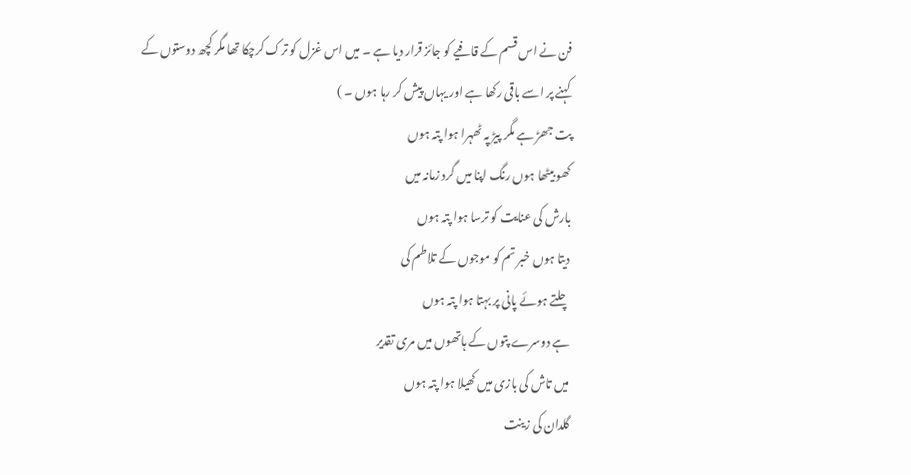فن نے اس قسم کے قافیے کو جائز قرار دیا ہے ۔ میں اس غزل کو ترک کرچکا تھا مگر کچھ دوستوں کے کہنے پر اسے باقی رکھا ہے اور یہاں پیش کر رہا ہوں ۔ )
پت جھڑ ہے مگر پیڑ پہ ٹھہرا ہوا پتہ ہوں
کھو بیٹھا ہوں رنگ اپنا میں گرد زمانہ میں
بارش کی عنایت کو ترسا ہوا پتہ ہوں
دیتا ہوں خبر تم کو موجوں کے تلاطم کی
چلتے ہوئے پانی پر بہتا ہوا پتہ ہوں
ہے دوسرے پتوں کے ہاتھوں میں مری تقدیر
میں تاش کی بازی میں کھیلا ہوا پتہ ہوں
گلدان کی زینت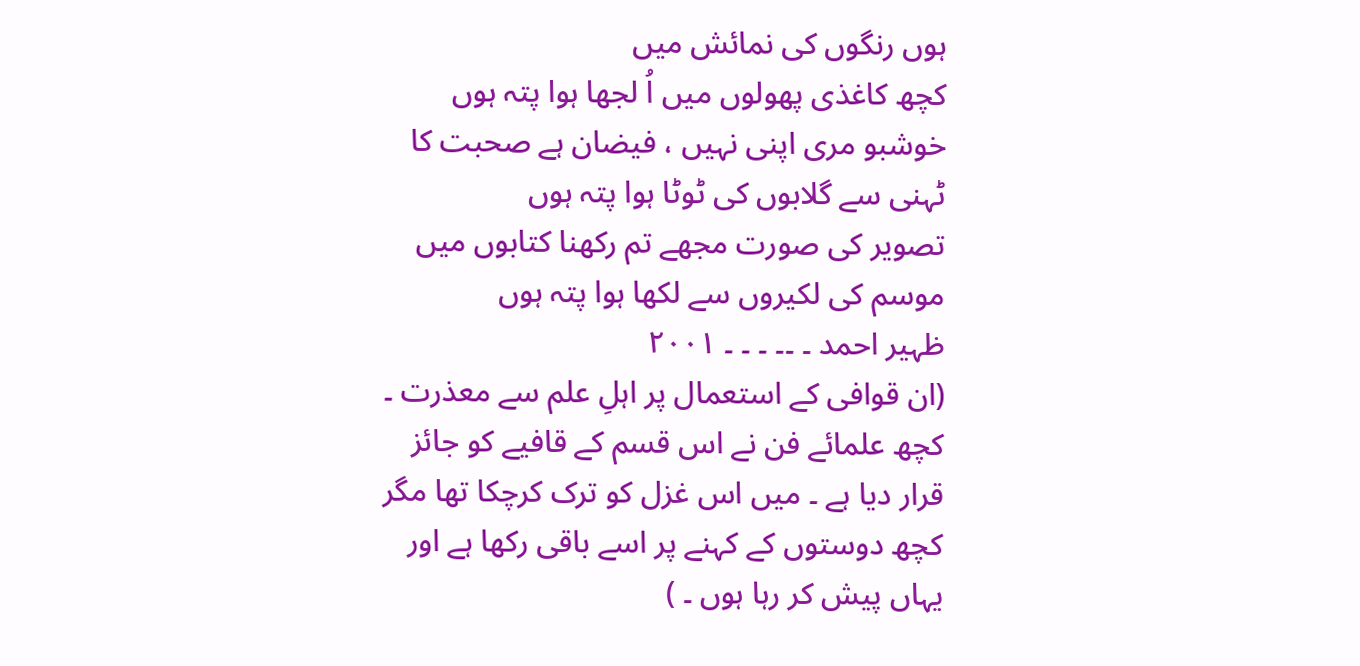ہوں رنگوں کی نمائش میں
کچھ کاغذی پھولوں میں اُ لجھا ہوا پتہ ہوں
خوشبو مری اپنی نہیں ، فیضان ہے صحبت کا
ٹہنی سے گلابوں کی ٹوٹا ہوا پتہ ہوں
تصویر کی صورت مجھے تم رکھنا کتابوں میں
موسم کی لکیروں سے لکھا ہوا پتہ ہوں
ظہیر احمد ۔ ۔۔ ۔ ۔ ۔ ۲۰۰۱
(ان قوافی کے استعمال پر اہلِ علم سے معذرت ۔ کچھ علمائے فن نے اس قسم کے قافیے کو جائز قرار دیا ہے ۔ میں اس غزل کو ترک کرچکا تھا مگر کچھ دوستوں کے کہنے پر اسے باقی رکھا ہے اور یہاں پیش کر رہا ہوں ۔ )